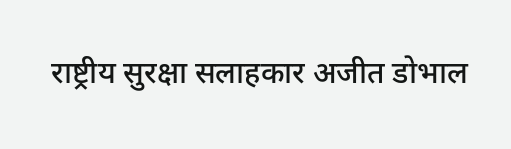राष्ट्रीय सुरक्षा सलाहकार अजीत डोभाल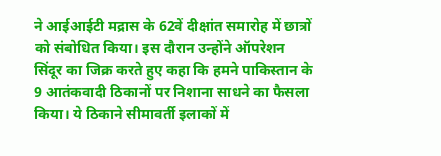ने आईआईटी मद्रास के 62वें दीक्षांत समारोह में छात्रों को संबोधित किया। इस दौरान उन्होंने ऑपरेशन सिंदूर का जिक्र करते हुए कहा कि हमने पाकिस्तान के 9 आतंकवादी ठिकानों पर निशाना साधने का फैसला किया। ये ठिकाने सीमावर्ती इलाकों में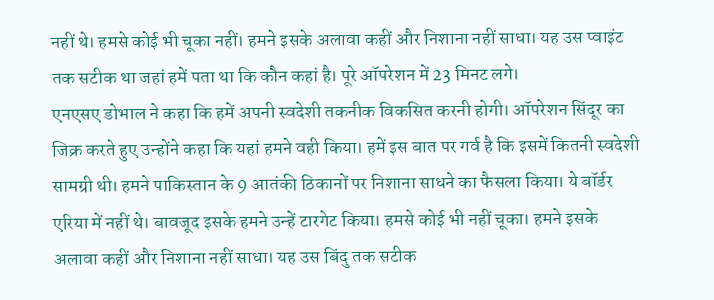नहीं थे। हमसे कोई भी चूका नहीं। हमने इसके अलावा कहीं और निशाना नहीं साधा। यह उस प्वाइंट तक सटीक था जहां हमें पता था कि कौन कहां है। पूरे ऑपरेशन में 23 मिनट लगे।
एनएसए डोभाल ने कहा कि हमें अपनी स्वदेशी तकनीक विकसित करनी होगी। ऑपरेशन सिंदूर का जिक्र करते हुए उन्होंने कहा कि यहां हमने वही किया। हमें इस बात पर गर्व है कि इसमें कितनी स्वदेशी सामग्री थी। हमने पाकिस्तान के 9 आतंकी ठिकानों पर निशाना साधने का फैसला किया। ये बॉर्डर एरिया में नहीं थे। बावजूद इसके हमने उन्हें टारगेट किया। हमसे कोई भी नहीं चूका। हमने इसके अलावा कहीं और निशाना नहीं साधा। यह उस बिंदु तक सटीक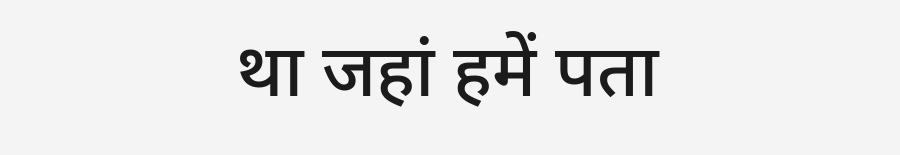था जहां हमें पता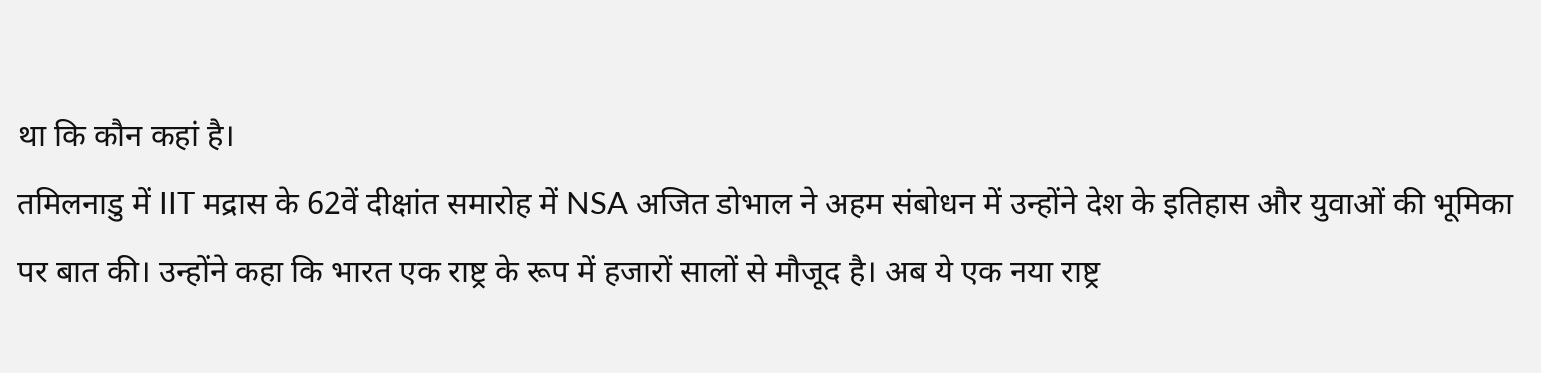था कि कौन कहां है।
तमिलनाडु में IIT मद्रास के 62वें दीक्षांत समारोह में NSA अजित डोभाल ने अहम संबोधन में उन्होंने देश के इतिहास और युवाओं की भूमिका पर बात की। उन्होंने कहा कि भारत एक राष्ट्र के रूप में हजारों सालों से मौजूद है। अब ये एक नया राष्ट्र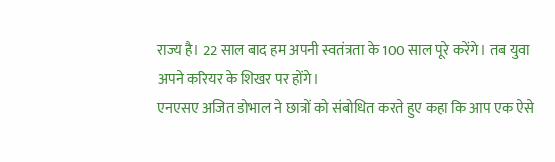राज्य है। 22 साल बाद हम अपनी स्वतंत्रता के 100 साल पूरे करेंगे। तब युवा अपने करियर के शिखर पर होंगे।
एनएसए अजित डोभाल ने छात्रों को संबोधित करते हुए कहा कि आप एक ऐसे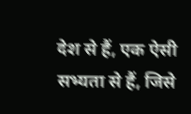देश से हैं, एक ऐसी सभ्यता से हैं, जिसे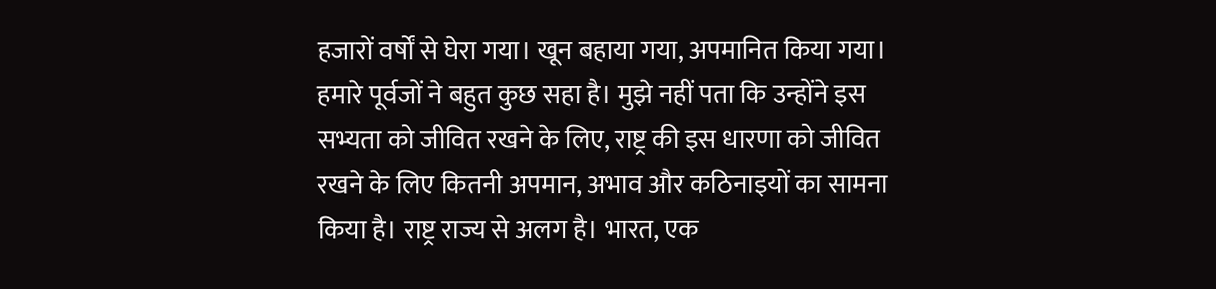हजारों वर्षों से घेरा गया। खून बहाया गया, अपमानित किया गया। हमारे पूर्वजों ने बहुत कुछ सहा है। मुझे नहीं पता कि उन्होंने इस सभ्यता को जीवित रखने के लिए, राष्ट्र की इस धारणा को जीवित रखने के लिए कितनी अपमान, अभाव और कठिनाइयों का सामना किया है। राष्ट्र राज्य से अलग है। भारत, एक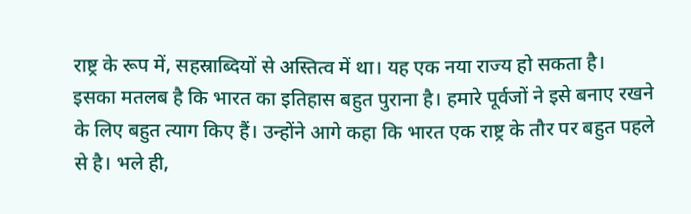राष्ट्र के रूप में, सहस्राब्दियों से अस्तित्व में था। यह एक नया राज्य हो सकता है।
इसका मतलब है कि भारत का इतिहास बहुत पुराना है। हमारे पूर्वजों ने इसे बनाए रखने के लिए बहुत त्याग किए हैं। उन्होंने आगे कहा कि भारत एक राष्ट्र के तौर पर बहुत पहले से है। भले ही,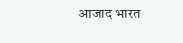आजाद भारत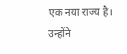एक नया राज्य है। उन्होंने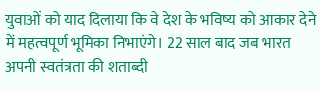युवाओं को याद दिलाया कि वे देश के भविष्य को आकार देने में महत्वपूर्ण भूमिका निभाएंगे। 22 साल बाद जब भारत अपनी स्वतंत्रता की शताब्दी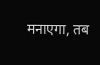मनाएगा, तब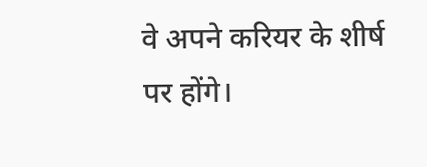वे अपने करियर के शीर्ष पर होंगे।